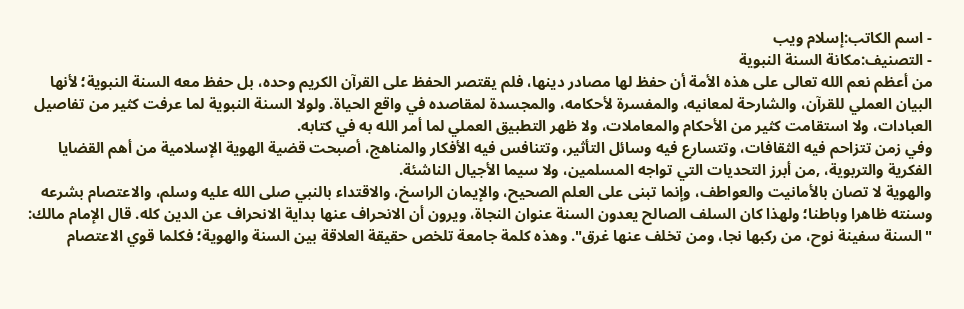- اسم الكاتب:إسلام ويب
- التصنيف:مكانة السنة النبوية
من أعظم نعم الله تعالى على هذه الأمة أن حفظ لها مصادر دينها، فلم يقتصر الحفظ على القرآن الكريم وحده، بل حفظ معه السنة النبوية؛ لأنها البيان العملي للقرآن، والشارحة لمعانيه، والمفسرة لأحكامه، والمجسدة لمقاصده في واقع الحياة. ولولا السنة النبوية لما عرفت كثير من تفاصيل العبادات، ولا استقامت كثير من الأحكام والمعاملات، ولا ظهر التطبيق العملي لما أمر الله به في كتابه.
وفي زمن تتزاحم فيه الثقافات، وتتسارع فيه وسائل التأثير، وتتنافس فيه الأفكار والمناهج، أصبحت قضية الهوية الإسلامية من أهم القضايا الفكرية والتربوية، ,من أبرز التحديات التي تواجه المسلمين، ولا سيما الأجيال الناشئة.
والهوية لا تصان بالأمانيت والعواطف، وإنما تبنى على العلم الصحيح، والإيمان الراسخ، والاقتداء بالنبي صلى الله عليه وسلم، والاعتصام بشرعه وسنته ظاهرا وباطنا؛ ولهذا كان السلف الصالح يعدون السنة عنوان النجاة، ويرون أن الانحراف عنها بداية الانحراف عن الدين كله. قال الإمام مالك: "السنة سفينة نوح، من ركبها نجا، ومن تخلف عنها غرق". وهذه كلمة جامعة تلخص حقيقة العلاقة بين السنة والهوية؛ فكلما قوي الاعتصام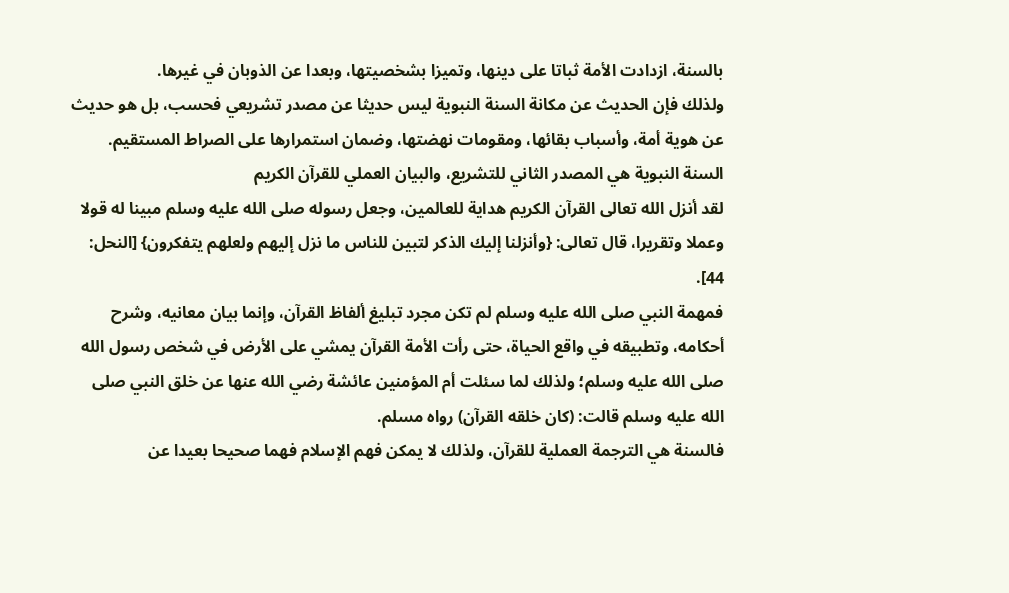بالسنة، ازدادت الأمة ثباتا على دينها، وتميزا بشخصيتها، وبعدا عن الذوبان في غيرها.
ولذلك فإن الحديث عن مكانة السنة النبوية ليس حديثا عن مصدر تشريعي فحسب، بل هو حديث عن هوية أمة، وأسباب بقائها، ومقومات نهضتها، وضمان استمرارها على الصراط المستقيم.
السنة النبوية هي المصدر الثاني للتشريع، والبيان العملي للقرآن الكريم
لقد أنزل الله تعالى القرآن الكريم هداية للعالمين، وجعل رسوله صلى الله عليه وسلم مبينا له قولا وعملا وتقريرا، قال تعالى: {وأنزلنا إليك الذكر لتبين للناس ما نزل إليهم ولعلهم يتفكرون} [النحل: 44].
فمهمة النبي صلى الله عليه وسلم لم تكن مجرد تبليغ ألفاظ القرآن، وإنما بيان معانيه، وشرح أحكامه، وتطبيقه في واقع الحياة، حتى رأت الأمة القرآن يمشي على الأرض في شخص رسول الله صلى الله عليه وسلم؛ ولذلك لما سئلت أم المؤمنين عائشة رضي الله عنها عن خلق النبي صلى الله عليه وسلم قالت: (كان خلقه القرآن) رواه مسلم.
فالسنة هي الترجمة العملية للقرآن، ولذلك لا يمكن فهم الإسلام فهما صحيحا بعيدا عن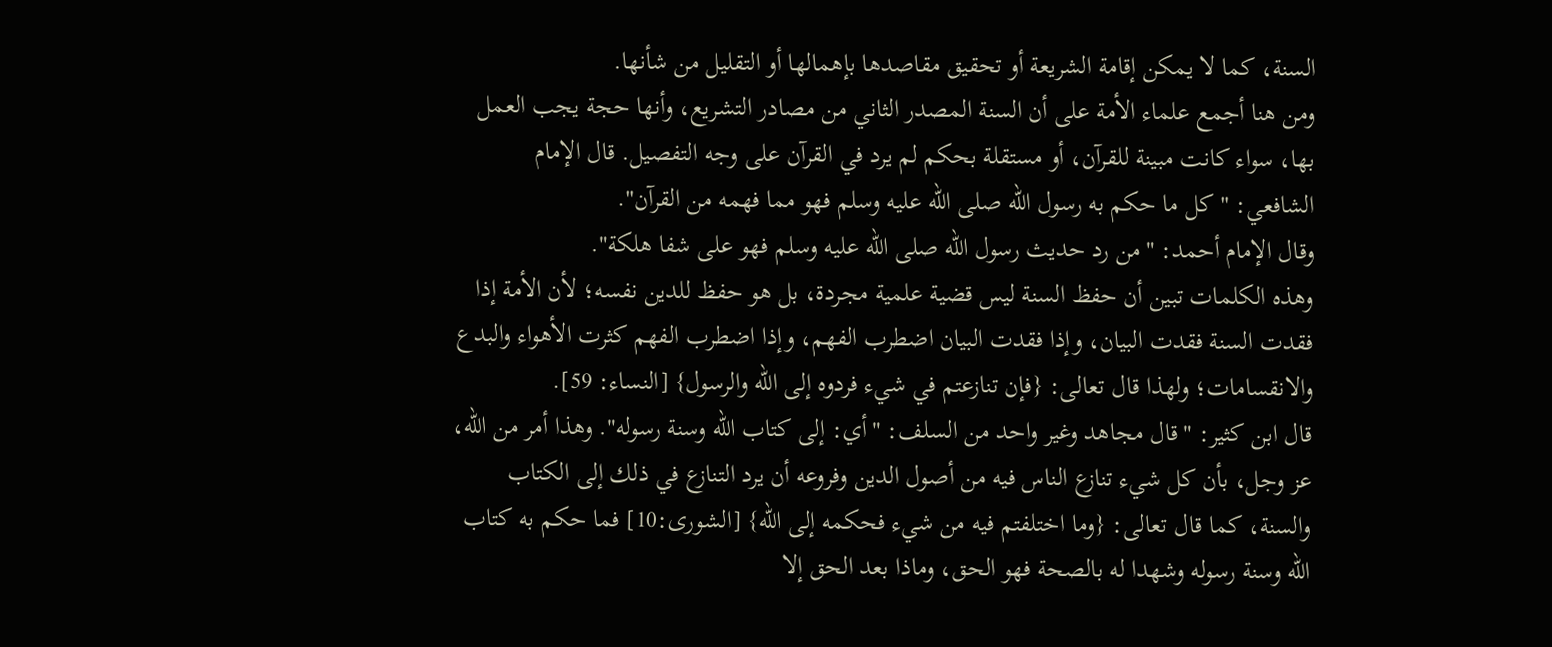السنة، كما لا يمكن إقامة الشريعة أو تحقيق مقاصدها بإهمالها أو التقليل من شأنها.
ومن هنا أجمع علماء الأمة على أن السنة المصدر الثاني من مصادر التشريع، وأنها حجة يجب العمل بها، سواء كانت مبينة للقرآن، أو مستقلة بحكم لم يرد في القرآن على وجه التفصيل. قال الإمام الشافعي: " كل ما حكم به رسول الله صلى الله عليه وسلم فهو مما فهمه من القرآن".
وقال الإمام أحمد: "من رد حديث رسول الله صلى الله عليه وسلم فهو على شفا هلكة".
وهذه الكلمات تبين أن حفظ السنة ليس قضية علمية مجردة، بل هو حفظ للدين نفسه؛ لأن الأمة إذا فقدت السنة فقدت البيان، وإذا فقدت البيان اضطرب الفهم، وإذا اضطرب الفهم كثرت الأهواء والبدع والانقسامات؛ ولهذا قال تعالى: {فإن تنازعتم في شيء فردوه إلى الله والرسول} [النساء: 59].
قال ابن كثير: "قال مجاهد وغير واحد من السلف: "أي: إلى كتاب الله وسنة رسوله". وهذا أمر من الله، عز وجل، بأن كل شيء تنازع الناس فيه من أصول الدين وفروعه أن يرد التنازع في ذلك إلى الكتاب والسنة، كما قال تعالى: {وما اختلفتم فيه من شيء فحكمه إلى الله} [الشورى:10] فما حكم به كتاب الله وسنة رسوله وشهدا له بالصحة فهو الحق، وماذا بعد الحق إلا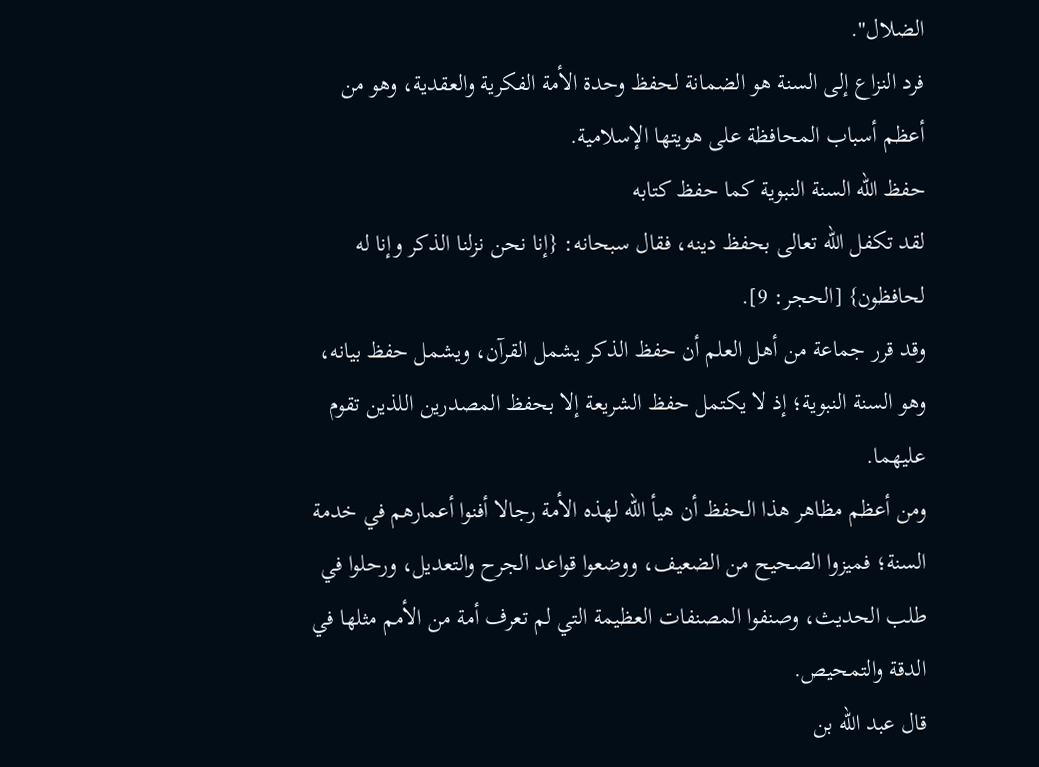الضلال".
فرد النزاع إلى السنة هو الضمانة لحفظ وحدة الأمة الفكرية والعقدية، وهو من أعظم أسباب المحافظة على هويتها الإسلامية.
حفظ الله السنة النبوية كما حفظ كتابه
لقد تكفل الله تعالى بحفظ دينه، فقال سبحانه: {إنا نحن نزلنا الذكر وإنا له لحافظون} [الحجر: 9].
وقد قرر جماعة من أهل العلم أن حفظ الذكر يشمل القرآن، ويشمل حفظ بيانه، وهو السنة النبوية؛ إذ لا يكتمل حفظ الشريعة إلا بحفظ المصدرين اللذين تقوم عليهما.
ومن أعظم مظاهر هذا الحفظ أن هيأ الله لهذه الأمة رجالا أفنوا أعمارهم في خدمة السنة؛ فميزوا الصحيح من الضعيف، ووضعوا قواعد الجرح والتعديل، ورحلوا في طلب الحديث، وصنفوا المصنفات العظيمة التي لم تعرف أمة من الأمم مثلها في الدقة والتمحيص.
قال عبد الله بن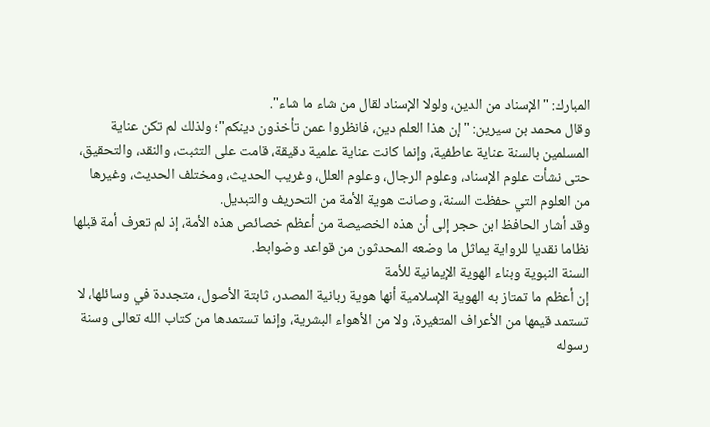المبارك: "الإسناد من الدين، ولولا الإسناد لقال من شاء ما شاء".
وقال محمد بن سيرين: "إن هذا العلم دين، فانظروا عمن تأخذون دينكم"؛ ولذلك لم تكن عناية المسلمين بالسنة عناية عاطفية، وإنما كانت عناية علمية دقيقة، قامت على التثبت، والنقد، والتحقيق، حتى نشأت علوم الإسناد، وعلوم الرجال، وعلوم العلل، وغريب الحديث، ومختلف الحديث، وغيرها من العلوم التي حفظت السنة، وصانت هوية الأمة من التحريف والتبديل.
وقد أشار الحافظ ابن حجر إلى أن هذه الخصيصة من أعظم خصائص هذه الأمة، إذ لم تعرف أمة قبلها نظاما نقديا للرواية يماثل ما وضعه المحدثون من قواعد وضوابط.
السنة النبوية وبناء الهوية الإيمانية للأمة
إن أعظم ما تمتاز به الهوية الإسلامية أنها هوية ربانية المصدر، ثابتة الأصول، متجددة في وسائلها، لا تستمد قيمها من الأعراف المتغيرة، ولا من الأهواء البشرية، وإنما تستمدها من كتاب الله تعالى وسنة رسوله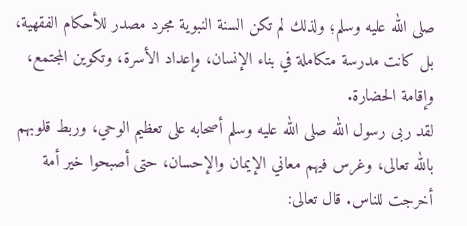صلى الله عليه وسلم؛ ولذلك لم تكن السنة النبوية مجرد مصدر للأحكام الفقهية، بل كانت مدرسة متكاملة في بناء الإنسان، وإعداد الأسرة، وتكوين المجتمع، وإقامة الحضارة.
لقد ربى رسول الله صلى الله عليه وسلم أصحابه على تعظيم الوحي، وربط قلوبهم بالله تعالى، وغرس فيهم معاني الإيمان والإحسان، حتى أصبحوا خير أمة أخرجت للناس. قال تعالى: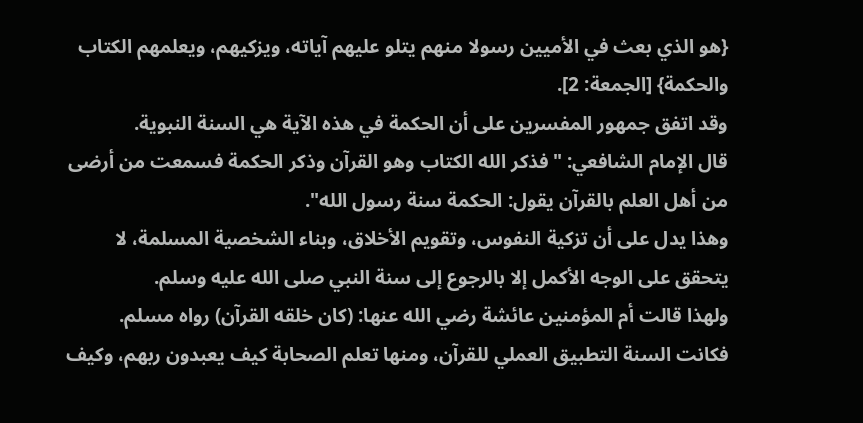{هو الذي بعث في الأميين رسولا منهم يتلو عليهم آياته، ويزكيهم، ويعلمهم الكتاب والحكمة} [الجمعة: 2].
وقد اتفق جمهور المفسرين على أن الحكمة في هذه الآية هي السنة النبوية.
قال الإمام الشافعي: "فذكر الله الكتاب وهو القرآن وذكر الحكمة فسمعت من أرضى من أهل العلم بالقرآن يقول: الحكمة سنة رسول الله".
وهذا يدل على أن تزكية النفوس، وتقويم الأخلاق، وبناء الشخصية المسلمة، لا يتحقق على الوجه الأكمل إلا بالرجوع إلى سنة النبي صلى الله عليه وسلم.
ولهذا قالت أم المؤمنين عائشة رضي الله عنها: (كان خلقه القرآن) رواه مسلم.
فكانت السنة التطبيق العملي للقرآن، ومنها تعلم الصحابة كيف يعبدون ربهم، وكيف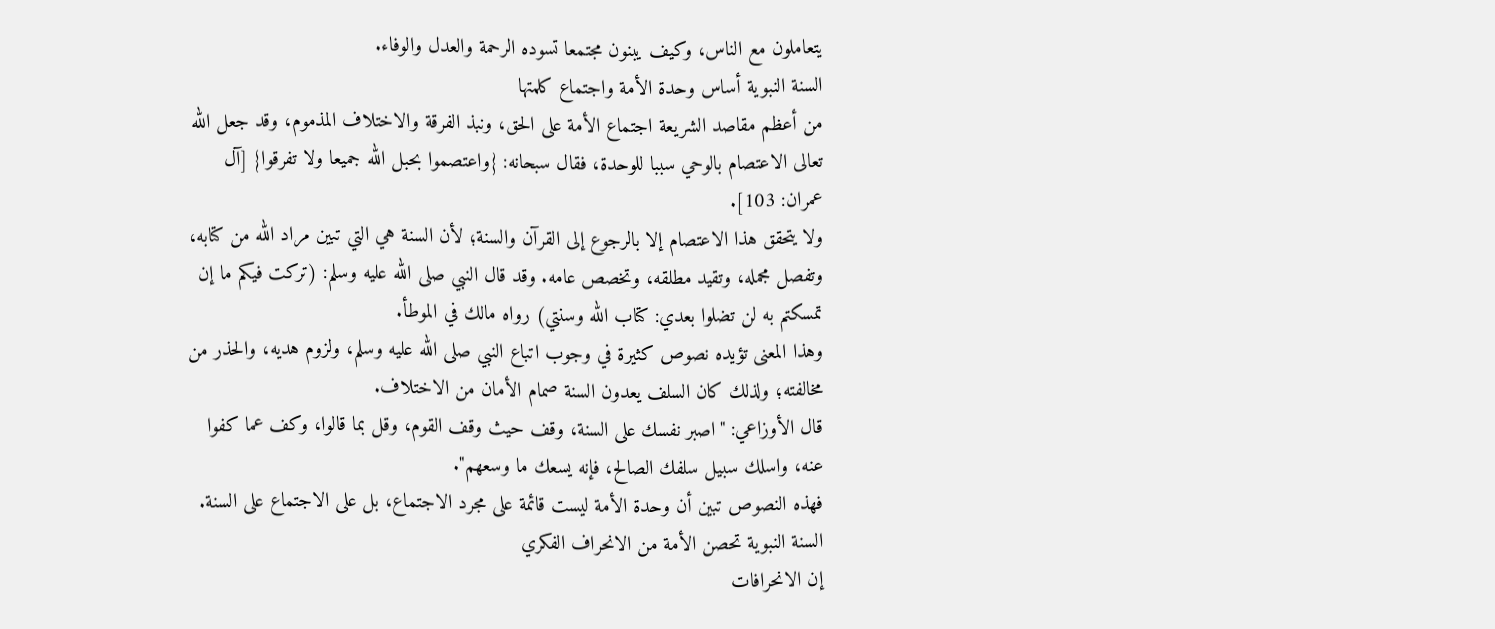يتعاملون مع الناس، وكيف يبنون مجتمعا تسوده الرحمة والعدل والوفاء.
السنة النبوية أساس وحدة الأمة واجتماع كلمتها
من أعظم مقاصد الشريعة اجتماع الأمة على الحق، ونبذ الفرقة والاختلاف المذموم، وقد جعل الله تعالى الاعتصام بالوحي سببا للوحدة، فقال سبحانه: {واعتصموا بحبل الله جميعا ولا تفرقوا} [آل عمران: 103].
ولا يتحقق هذا الاعتصام إلا بالرجوع إلى القرآن والسنة؛ لأن السنة هي التي تبين مراد الله من كتابه، وتفصل مجمله، وتقيد مطلقه، وتخصص عامه. وقد قال النبي صلى الله عليه وسلم: (تركت فيكم ما إن تمسكتم به لن تضلوا بعدي: كتاب الله وسنتي) رواه مالك في الموطأ.
وهذا المعنى تؤيده نصوص كثيرة في وجوب اتباع النبي صلى الله عليه وسلم، ولزوم هديه، والحذر من مخالفته؛ ولذلك كان السلف يعدون السنة صمام الأمان من الاختلاف.
قال الأوزاعي: "اصبر نفسك على السنة، وقف حيث وقف القوم، وقل بما قالوا، وكف عما كفوا عنه، واسلك سبيل سلفك الصالح، فإنه يسعك ما وسعهم".
فهذه النصوص تبين أن وحدة الأمة ليست قائمة على مجرد الاجتماع، بل على الاجتماع على السنة.
السنة النبوية تحصن الأمة من الانحراف الفكري
إن الانحرافات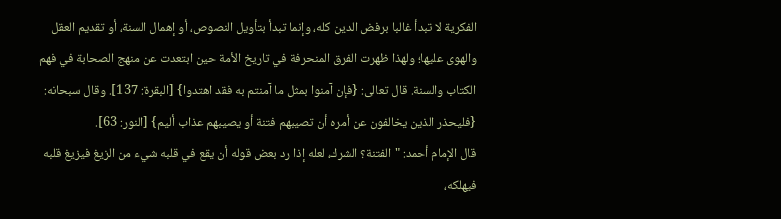الفكرية لا تبدأ غالبا برفض الدين كله، وإنما تبدأ بتأويل النصوص، أو إهمال السنة، أو تقديم العقل والهوى عليها؛ ولهذا ظهرت الفرق المنحرفة في تاريخ الأمة حين ابتعدت عن منهج الصحابة في فهم الكتاب والسنة. قال تعالى: {فإن آمنوا بمثل ما آمنتم به فقد اهتدوا} [البقرة: 137]. وقال سبحانه: {فليحذر الذين يخالفون عن أمره أن تصيبهم فتنة أو يصيبهم عذاب أليم} [النور: 63].
قال الإمام أحمد: "الفتنة؟ الشرك، لعله إذا رد بعض قوله أن يقع في قلبه شيء من الزيغ فيزيغ قلبه فيهلكه،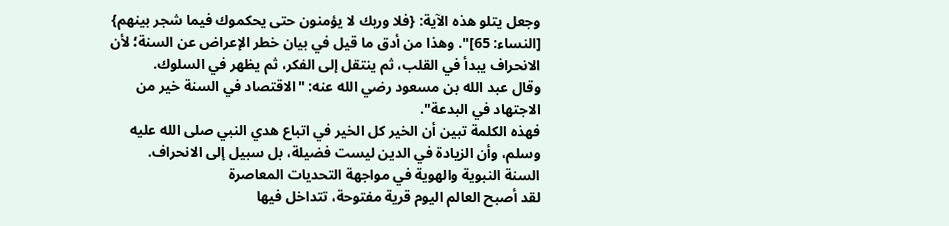وجعل يتلو هذه الآية: {فلا وربك لا يؤمنون حتى يحكموك فيما شجر بينهم} [النساء: 65]". وهذا من أدق ما قيل في بيان خطر الإعراض عن السنة؛ لأن الانحراف يبدأ في القلب، ثم ينتقل إلى الفكر، ثم يظهر في السلوك.
وقال عبد الله بن مسعود رضي الله عنه: "الاقتصاد في السنة خير من الاجتهاد في البدعة".
فهذه الكلمة تبين أن الخير كل الخير في اتباع هدي النبي صلى الله عليه وسلم، وأن الزيادة في الدين ليست فضيلة، بل سبيل إلى الانحراف.
السنة النبوية والهوية في مواجهة التحديات المعاصرة
لقد أصبح العالم اليوم قرية مفتوحة، تتداخل فيها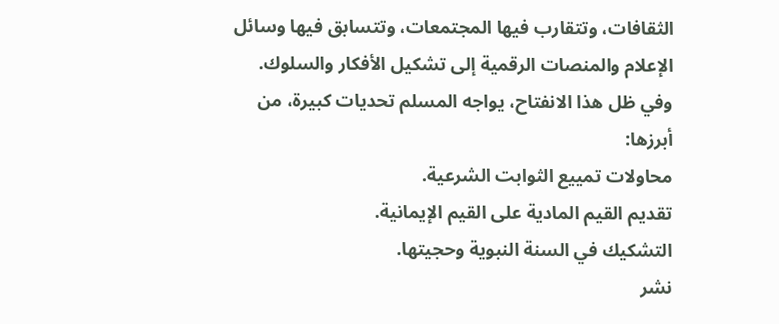الثقافات، وتتقارب فيها المجتمعات، وتتسابق فيها وسائل الإعلام والمنصات الرقمية إلى تشكيل الأفكار والسلوك.
وفي ظل هذا الانفتاح، يواجه المسلم تحديات كبيرة، من أبرزها:
محاولات تمييع الثوابت الشرعية.
تقديم القيم المادية على القيم الإيمانية.
التشكيك في السنة النبوية وحجيتها.
نشر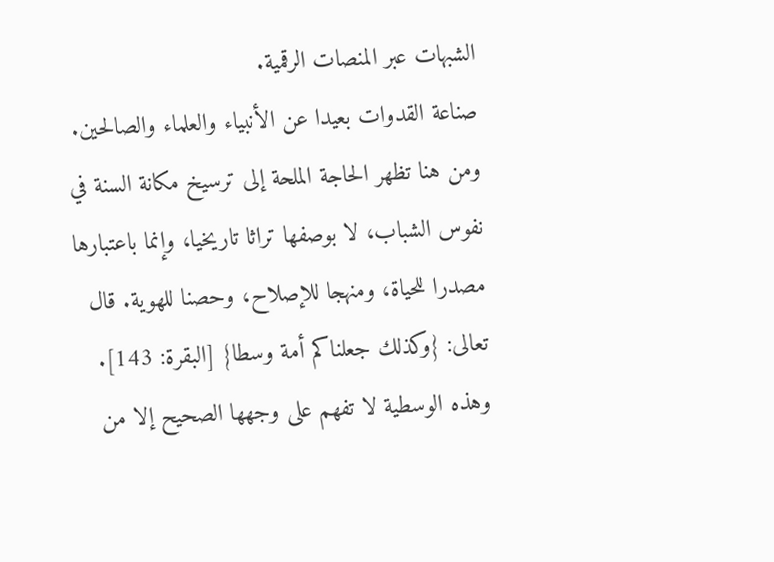الشبهات عبر المنصات الرقمية.
صناعة القدوات بعيدا عن الأنبياء والعلماء والصالحين.
ومن هنا تظهر الحاجة الملحة إلى ترسيخ مكانة السنة في نفوس الشباب، لا بوصفها تراثا تاريخيا، وإنما باعتبارها مصدرا للحياة، ومنهجا للإصلاح، وحصنا للهوية. قال تعالى: {وكذلك جعلناكم أمة وسطا} [البقرة: 143].
وهذه الوسطية لا تفهم على وجهها الصحيح إلا من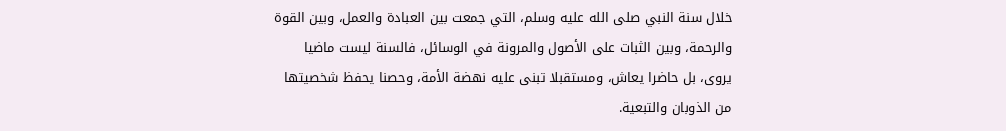خلال سنة النبي صلى الله عليه وسلم، التي جمعت بين العبادة والعمل، وبين القوة والرحمة، وبين الثبات على الأصول والمرونة في الوسائل، فالسنة ليست ماضيا يروى، بل حاضرا يعاش، ومستقبلا تبنى عليه نهضة الأمة، وحصنا يحفظ شخصيتها من الذوبان والتبعية.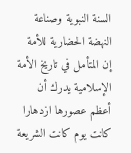السنة النبوية وصناعة النهضة الحضارية للأمة
إن المتأمل في تاريخ الأمة الإسلامية يدرك أن أعظم عصورها ازدهارا كانت يوم كانت الشريعة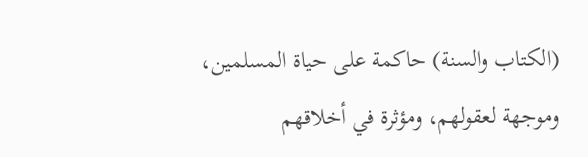(الكتاب والسنة) حاكمة على حياة المسلمين، وموجهة لعقولهم، ومؤثرة في أخلاقهم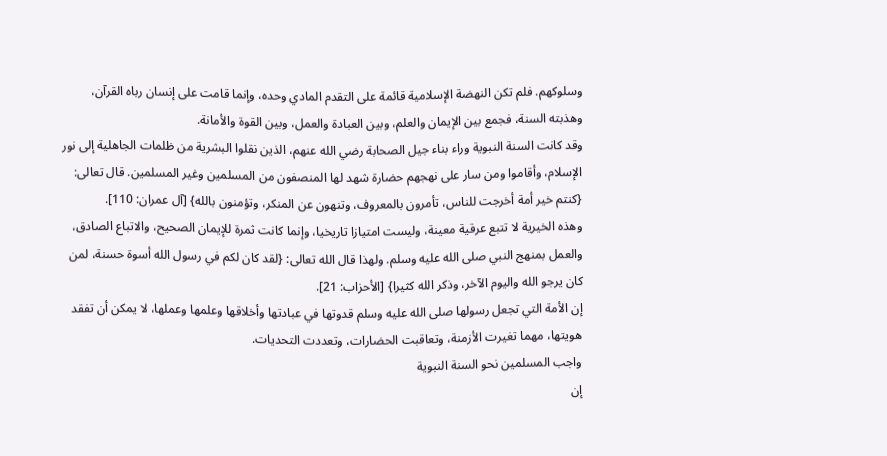وسلوكهم. فلم تكن النهضة الإسلامية قائمة على التقدم المادي وحده، وإنما قامت على إنسان رباه القرآن، وهذبته السنة، فجمع بين الإيمان والعلم، وبين العبادة والعمل، وبين القوة والأمانة.
وقد كانت السنة النبوية وراء بناء جيل الصحابة رضي الله عنهم، الذين نقلوا البشرية من ظلمات الجاهلية إلى نور الإسلام، وأقاموا ومن سار على نهجهم حضارة شهد لها المنصفون من المسلمين وغير المسلمين. قال تعالى: {كنتم خير أمة أخرجت للناس، تأمرون بالمعروف، وتنهون عن المنكر، وتؤمنون بالله} [آل عمران: 110].
وهذه الخيرية لا تتبع عرقية معينة، وليست امتيازا تاريخيا، وإنما كانت ثمرة للإيمان الصحيح، والاتباع الصادق، والعمل بمنهج النبي صلى الله عليه وسلم. ولهذا قال الله تعالى: {لقد كان لكم في رسول الله أسوة حسنة، لمن كان يرجو الله واليوم الآخر، وذكر الله كثيرا} [الأحزاب: 21].
إن الأمة التي تجعل رسولها صلى الله عليه وسلم قدوتها في عبادتها وأخلاقها وعلمها وعملها، لا يمكن أن تفقد هويتها، مهما تغيرت الأزمنة، وتعاقبت الحضارات، وتعددت التحديات.
واجب المسلمين نحو السنة النبوية
إن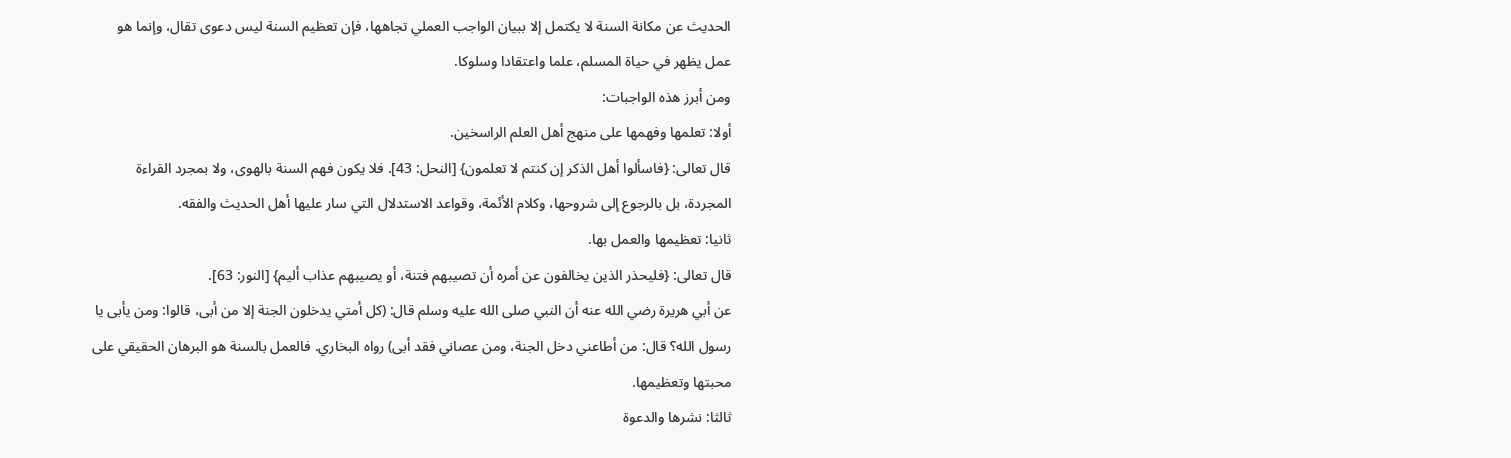الحديث عن مكانة السنة لا يكتمل إلا ببيان الواجب العملي تجاهها، فإن تعظيم السنة ليس دعوى تقال، وإنما هو عمل يظهر في حياة المسلم، علما واعتقادا وسلوكا.
ومن أبرز هذه الواجبات:
أولا: تعلمها وفهمها على منهج أهل العلم الراسخين.
قال تعالى: {فاسألوا أهل الذكر إن كنتم لا تعلمون} [النحل: 43]. فلا يكون فهم السنة بالهوى، ولا بمجرد القراءة المجردة، بل بالرجوع إلى شروحها، وكلام الأئمة، وقواعد الاستدلال التي سار عليها أهل الحديث والفقه.
ثانيا: تعظيمها والعمل بها.
قال تعالى: {فليحذر الذين يخالفون عن أمره أن تصيبهم فتنة، أو يصيبهم عذاب أليم} [النور: 63].
عن أبي هريرة رضي الله عنه أن النبي صلى الله عليه وسلم قال: (كل أمتي يدخلون الجنة إلا من أبى، قالوا: ومن يأبى يا رسول الله؟ قال: من أطاعني دخل الجنة، ومن عصاني فقد أبى) رواه البخاري. فالعمل بالسنة هو البرهان الحقيقي على محبتها وتعظيمها.
ثالثا: نشرها والدعوة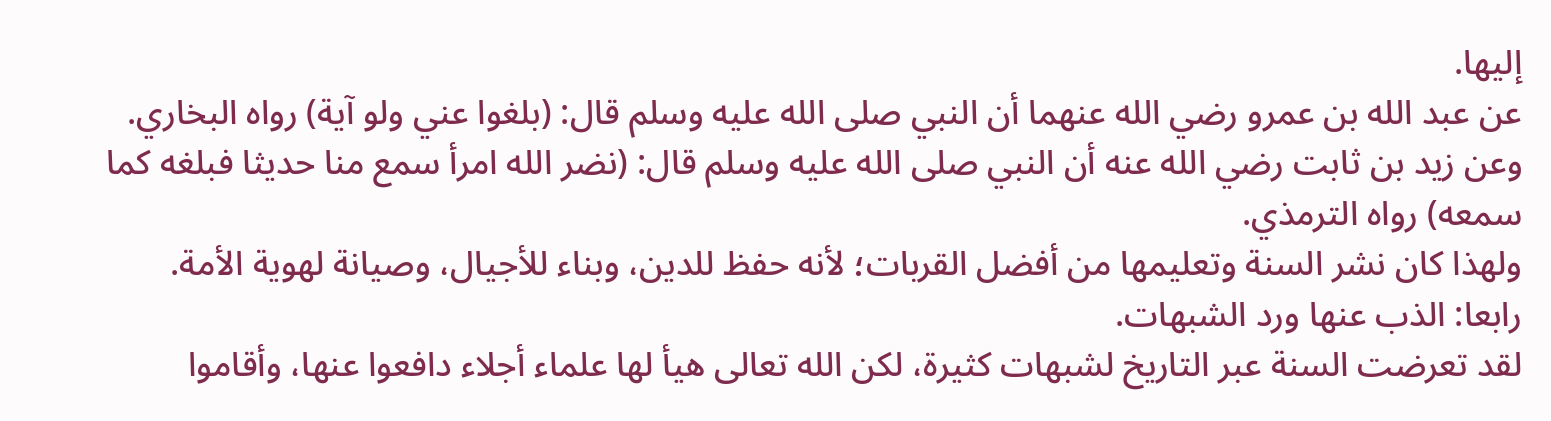إليها.
عن عبد الله بن عمرو رضي الله عنهما أن النبي صلى الله عليه وسلم قال: (بلغوا عني ولو آية) رواه البخاري.
وعن زيد بن ثابت رضي الله عنه أن النبي صلى الله عليه وسلم قال: (نضر الله امرأ سمع منا حديثا فبلغه كما سمعه) رواه الترمذي.
ولهذا كان نشر السنة وتعليمها من أفضل القربات؛ لأنه حفظ للدين، وبناء للأجيال، وصيانة لهوية الأمة.
رابعا: الذب عنها ورد الشبهات.
لقد تعرضت السنة عبر التاريخ لشبهات كثيرة، لكن الله تعالى هيأ لها علماء أجلاء دافعوا عنها، وأقاموا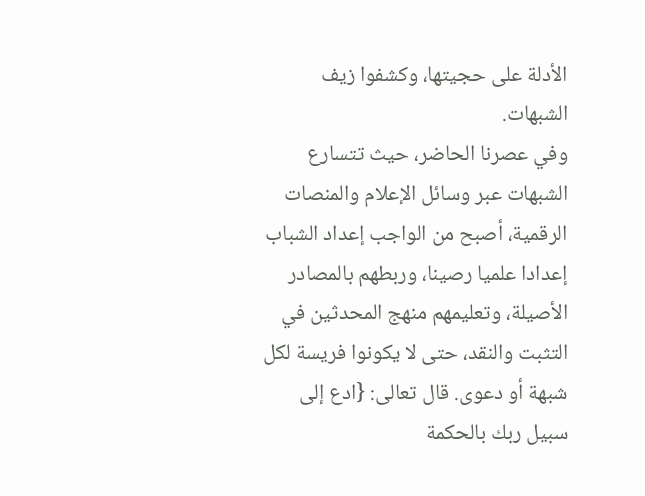الأدلة على حجيتها، وكشفوا زيف الشبهات.
وفي عصرنا الحاضر، حيث تتسارع الشبهات عبر وسائل الإعلام والمنصات الرقمية، أصبح من الواجب إعداد الشباب إعدادا علميا رصينا، وربطهم بالمصادر الأصيلة، وتعليمهم منهج المحدثين في التثبت والنقد، حتى لا يكونوا فريسة لكل شبهة أو دعوى. قال تعالى: {ادع إلى سبيل ربك بالحكمة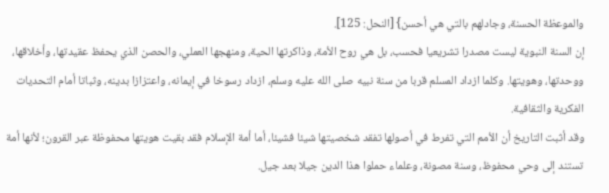والموعظة الحسنة، وجادلهم بالتي هي أحسن} [النحل: 125].
إن السنة النبوية ليست مصدرا تشريعيا فحسب، بل هي روح الأمة، وذاكرتها الحية، ومنهجها العملي، والحصن الذي يحفظ عقيدتها، وأخلاقها، ووحدتها، وهويتها. وكلما ازداد المسلم قربا من سنة نبيه صلى الله عليه وسلم، ازداد رسوخا في إيمانه، واعتزازا بدينه، وثباتا أمام التحديات الفكرية والثقافية.
وقد أثبت التاريخ أن الأمم التي تفرط في أصولها تفقد شخصيتها شيئا فشيئا، أما أمة الإسلام فقد بقيت هويتها محفوظة عبر القرون؛ لأنها أمة تستند إلى وحي محفوظ، وسنة مصونة، وعلماء حملوا هذا الدين جيلا بعد جيل.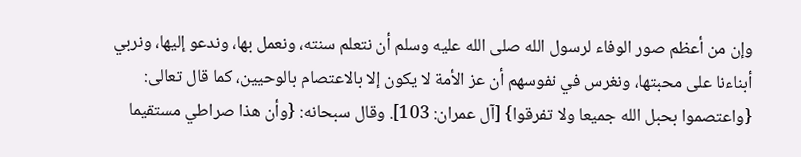وإن من أعظم صور الوفاء لرسول الله صلى الله عليه وسلم أن نتعلم سنته، ونعمل بها، وندعو إليها، ونربي أبناءنا على محبتها، ونغرس في نفوسهم أن عز الأمة لا يكون إلا بالاعتصام بالوحيين، كما قال تعالى: {واعتصموا بحبل الله جميعا ولا تفرقوا} [آل عمران: 103]. وقال سبحانه: {وأن هذا صراطي مستقيما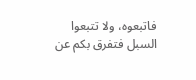فاتبعوه، ولا تتبعوا السبل فتفرق بكم عن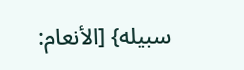سبيله} [الأنعام: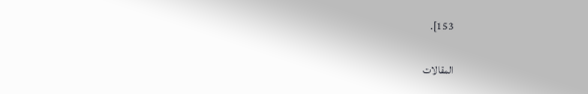153].

المقالات